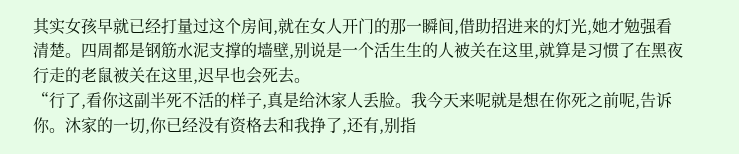其实女孩早就已经打量过这个房间,就在女人开门的那一瞬间,借助招进来的灯光,她才勉强看清楚。四周都是钢筋水泥支撑的墙壁,别说是一个活生生的人被关在这里,就算是习惯了在黑夜行走的老鼠被关在这里,迟早也会死去。
“行了,看你这副半死不活的样子,真是给沐家人丢脸。我今天来呢就是想在你死之前呢,告诉你。沐家的一切,你已经没有资格去和我挣了,还有,别指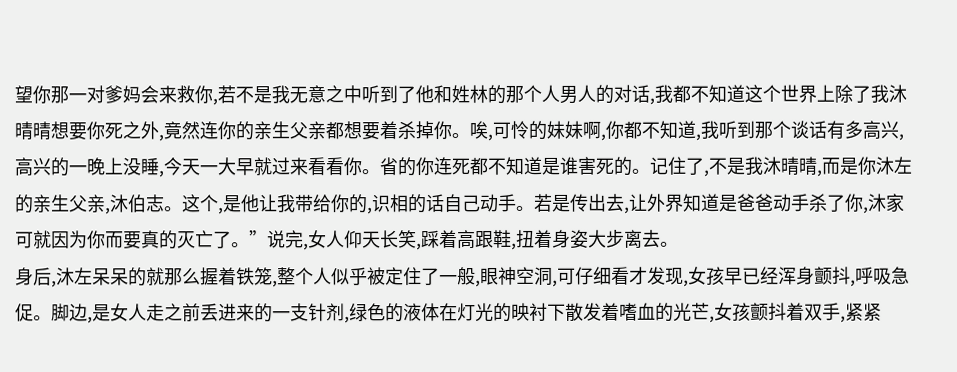望你那一对爹妈会来救你,若不是我无意之中听到了他和姓林的那个人男人的对话,我都不知道这个世界上除了我沐晴晴想要你死之外,竟然连你的亲生父亲都想要着杀掉你。唉,可怜的妹妹啊,你都不知道,我听到那个谈话有多高兴,高兴的一晚上没睡,今天一大早就过来看看你。省的你连死都不知道是谁害死的。记住了,不是我沐晴晴,而是你沐左的亲生父亲,沐伯志。这个,是他让我带给你的,识相的话自己动手。若是传出去,让外界知道是爸爸动手杀了你,沐家可就因为你而要真的灭亡了。”说完,女人仰天长笑,踩着高跟鞋,扭着身姿大步离去。
身后,沐左呆呆的就那么握着铁笼,整个人似乎被定住了一般,眼神空洞,可仔细看才发现,女孩早已经浑身颤抖,呼吸急促。脚边,是女人走之前丢进来的一支针剂,绿色的液体在灯光的映衬下散发着嗜血的光芒,女孩颤抖着双手,紧紧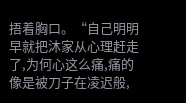捂着胸口。“自己明明早就把沐家从心理赶走了,为何心这么痛,痛的像是被刀子在凌迟般,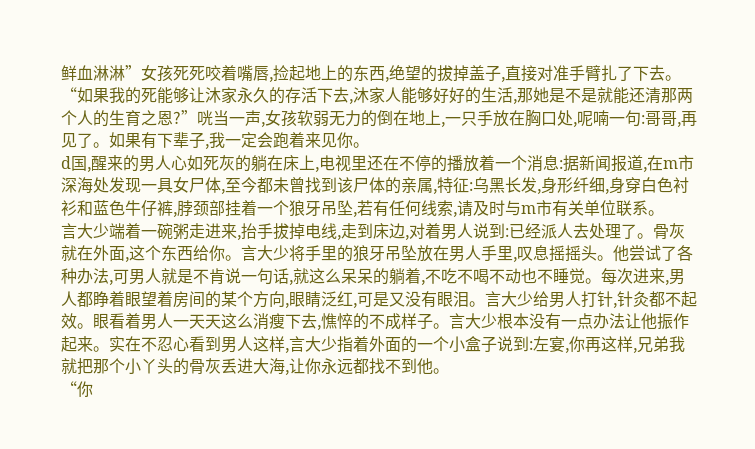鲜血淋淋”女孩死死咬着嘴唇,捡起地上的东西,绝望的拔掉盖子,直接对准手臂扎了下去。“如果我的死能够让沐家永久的存活下去,沐家人能够好好的生活,那她是不是就能还清那两个人的生育之恩?”咣当一声,女孩软弱无力的倒在地上,一只手放在胸口处,呢喃一句:哥哥,再见了。如果有下辈子,我一定会跑着来见你。
d国,醒来的男人心如死灰的躺在床上,电视里还在不停的播放着一个消息:据新闻报道,在m市深海处发现一具女尸体,至今都未曾找到该尸体的亲属,特征:乌黑长发,身形纤细,身穿白色衬衫和蓝色牛仔裤,脖颈部挂着一个狼牙吊坠,若有任何线索,请及时与m市有关单位联系。
言大少端着一碗粥走进来,抬手拔掉电线,走到床边,对着男人说到:已经派人去处理了。骨灰就在外面,这个东西给你。言大少将手里的狼牙吊坠放在男人手里,叹息摇摇头。他尝试了各种办法,可男人就是不肯说一句话,就这么呆呆的躺着,不吃不喝不动也不睡觉。每次进来,男人都睁着眼望着房间的某个方向,眼睛泛红,可是又没有眼泪。言大少给男人打针,针灸都不起效。眼看着男人一天天这么消瘦下去,憔悴的不成样子。言大少根本没有一点办法让他振作起来。实在不忍心看到男人这样,言大少指着外面的一个小盒子说到:左宴,你再这样,兄弟我就把那个小丫头的骨灰丢进大海,让你永远都找不到他。
“你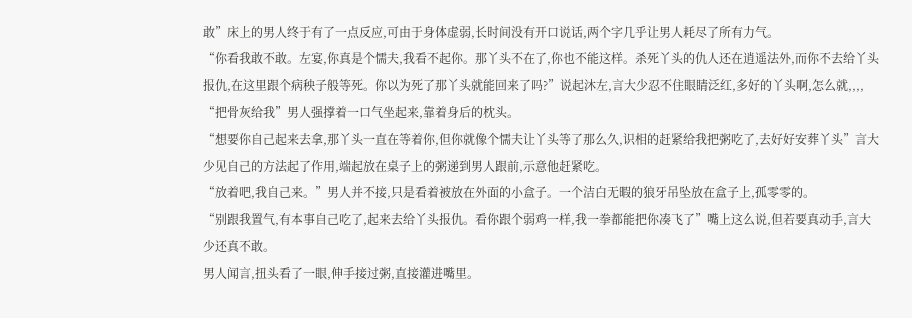敢”床上的男人终于有了一点反应,可由于身体虚弱,长时间没有开口说话,两个字几乎让男人耗尽了所有力气。
“你看我敢不敢。左宴,你真是个懦夫,我看不起你。那丫头不在了,你也不能这样。杀死丫头的仇人还在逍遥法外,而你不去给丫头报仇,在这里跟个病秧子般等死。你以为死了那丫头就能回来了吗?”说起沐左,言大少忍不住眼睛泛红,多好的丫头啊,怎么就,,,,
“把骨灰给我”男人强撑着一口气坐起来,靠着身后的枕头。
“想要你自己起来去拿,那丫头一直在等着你,但你就像个懦夫让丫头等了那么久,识相的赶紧给我把粥吃了,去好好安葬丫头”言大少见自己的方法起了作用,端起放在桌子上的粥递到男人跟前,示意他赶紧吃。
“放着吧,我自己来。”男人并不接,只是看着被放在外面的小盒子。一个洁白无暇的狼牙吊坠放在盒子上,孤零零的。
“别跟我置气,有本事自己吃了,起来去给丫头报仇。看你跟个弱鸡一样,我一拳都能把你凑飞了”嘴上这么说,但若要真动手,言大少还真不敢。
男人闻言,扭头看了一眼,伸手接过粥,直接灌进嘴里。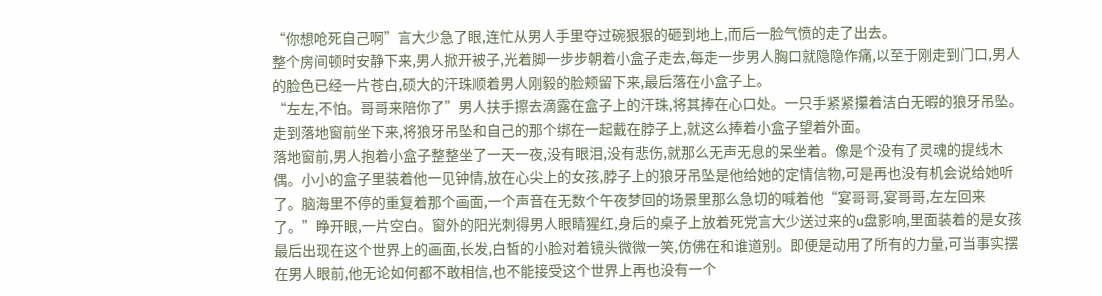“你想呛死自己啊”言大少急了眼,连忙从男人手里夺过碗狠狠的砸到地上,而后一脸气愤的走了出去。
整个房间顿时安静下来,男人掀开被子,光着脚一步步朝着小盒子走去,每走一步男人胸口就隐隐作痛,以至于刚走到门口,男人的脸色已经一片苍白,硕大的汗珠顺着男人刚毅的脸颊留下来,最后落在小盒子上。
“左左,不怕。哥哥来陪你了”男人扶手擦去滴露在盒子上的汗珠,将其捧在心口处。一只手紧紧攥着洁白无暇的狼牙吊坠。走到落地窗前坐下来,将狼牙吊坠和自己的那个绑在一起戴在脖子上,就这么捧着小盒子望着外面。
落地窗前,男人抱着小盒子整整坐了一天一夜,没有眼泪,没有悲伤,就那么无声无息的呆坐着。像是个没有了灵魂的提线木偶。小小的盒子里装着他一见钟情,放在心尖上的女孩,脖子上的狼牙吊坠是他给她的定情信物,可是再也没有机会说给她听了。脑海里不停的重复着那个画面,一个声音在无数个午夜梦回的场景里那么急切的喊着他“宴哥哥,宴哥哥,左左回来了。”睁开眼,一片空白。窗外的阳光刺得男人眼睛猩红,身后的桌子上放着死党言大少送过来的u盘影响,里面装着的是女孩最后出现在这个世界上的画面,长发,白皙的小脸对着镜头微微一笑,仿佛在和谁道别。即便是动用了所有的力量,可当事实摆在男人眼前,他无论如何都不敢相信,也不能接受这个世界上再也没有一个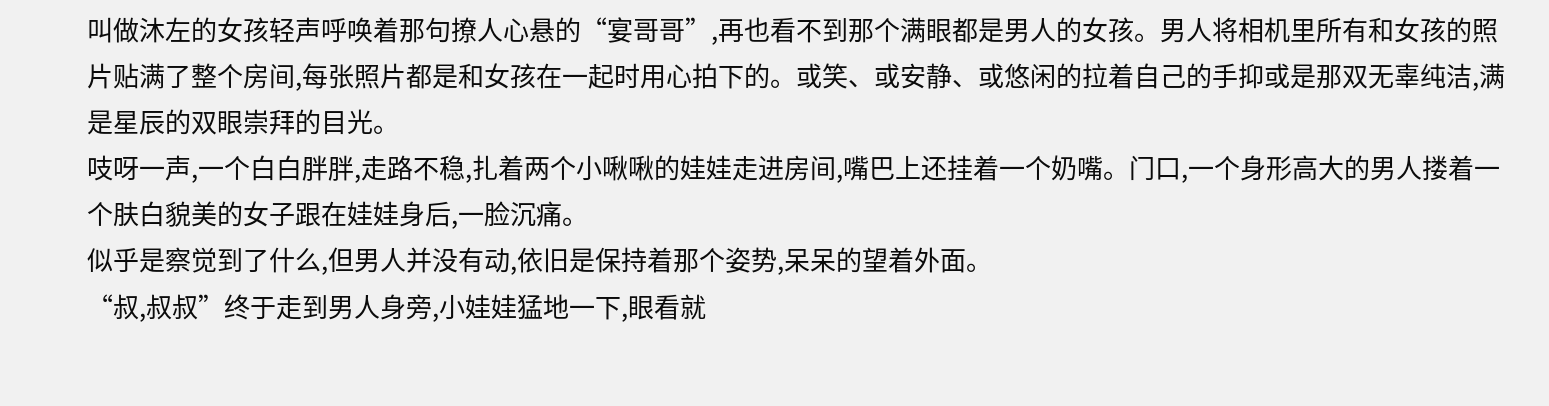叫做沐左的女孩轻声呼唤着那句撩人心悬的“宴哥哥”,再也看不到那个满眼都是男人的女孩。男人将相机里所有和女孩的照片贴满了整个房间,每张照片都是和女孩在一起时用心拍下的。或笑、或安静、或悠闲的拉着自己的手抑或是那双无辜纯洁,满是星辰的双眼崇拜的目光。
吱呀一声,一个白白胖胖,走路不稳,扎着两个小啾啾的娃娃走进房间,嘴巴上还挂着一个奶嘴。门口,一个身形高大的男人搂着一个肤白貌美的女子跟在娃娃身后,一脸沉痛。
似乎是察觉到了什么,但男人并没有动,依旧是保持着那个姿势,呆呆的望着外面。
“叔,叔叔”终于走到男人身旁,小娃娃猛地一下,眼看就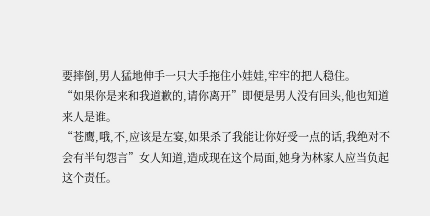要摔倒,男人猛地伸手一只大手拖住小娃娃,牢牢的把人稳住。
“如果你是来和我道歉的,请你离开”即便是男人没有回头,他也知道来人是谁。
“苍鹰,哦,不,应该是左宴,如果杀了我能让你好受一点的话,我绝对不会有半句怨言”女人知道,造成现在这个局面,她身为林家人应当负起这个责任。